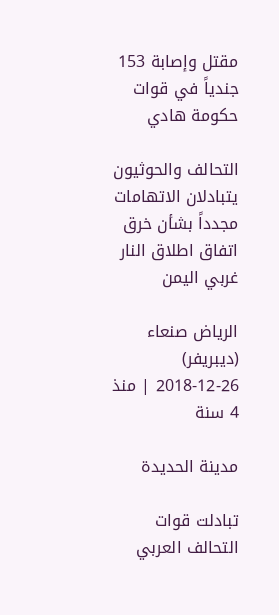مقتل وإصابة 153 جندياً في قوات حكومة هادي

التحالف والحوثيون يتبادلان الاتهامات مجدداً بشأن خرق اتفاق اطلاق النار غربي اليمن

الرياض صنعاء (ديبريفر)
2018-12-26 | منذ 4 سنة

مدينة الحديدة

تبادلت قوات التحالف العربي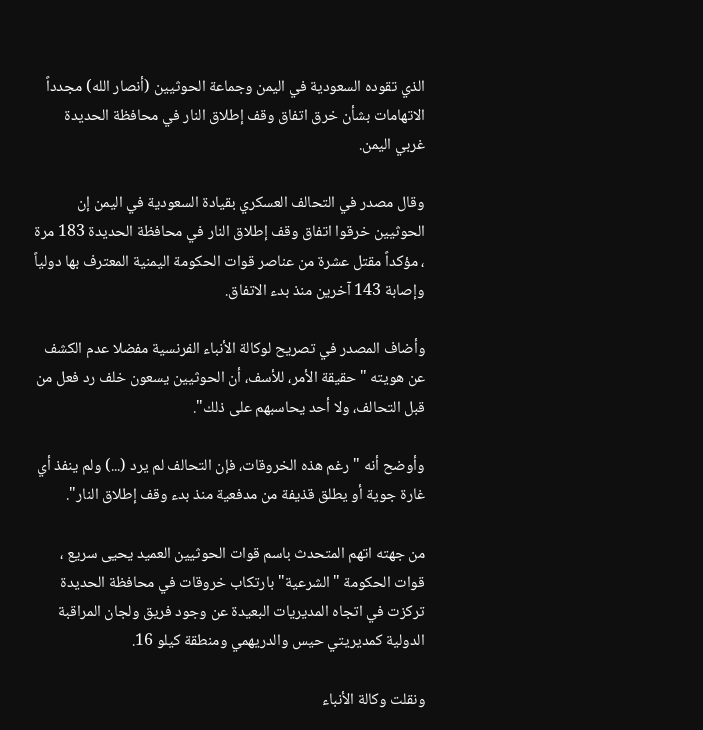الذي تقوده السعودية في اليمن وجماعة الحوثيين (أنصار الله) مجدداً الاتهامات بشأن خرق اتفاق وقف إطلاق النار في محافظة الحديدة غربي اليمن.

وقال مصدر في التحالف العسكري بقيادة السعودية في اليمن إن الحوثيين خرقوا اتفاق وقف إطلاق النار في محافظة الحديدة 183 مرة ، مؤكداً مقتل عشرة من عناصر قوات الحكومة اليمنية المعترف بها دولياً وإصابة 143 آخرين منذ بدء الاتفاق.

وأضاف المصدر في تصريح لوكالة الأنباء الفرنسية مفضلا عدم الكشف عن هويته "حقيقة الأمر، للأسف، أن الحوثيين يسعون خلف رد فعل من قبل التحالف، ولا أحد يحاسبهم على ذلك".

وأوضح أنه "رغم هذه الخروقات، فإن التحالف لم يرد (...) ولم ينفذ أي غارة جوية أو يطلق قذيفة من مدفعية منذ بدء وقف إطلاق النار".

من جهته اتهم المتحدث باسم قوات الحوثيين العميد يحيى سريع ، قوات الحكومة "الشرعية" بارتكاب خروقات في محافظة الحديدة تركزت في اتجاه المديريات البعيدة عن وجود فريق ولجان المراقبة الدولية كمديريتي حيس والدريهمي ومنطقة كيلو 16.

ونقلت وكالة الأنباء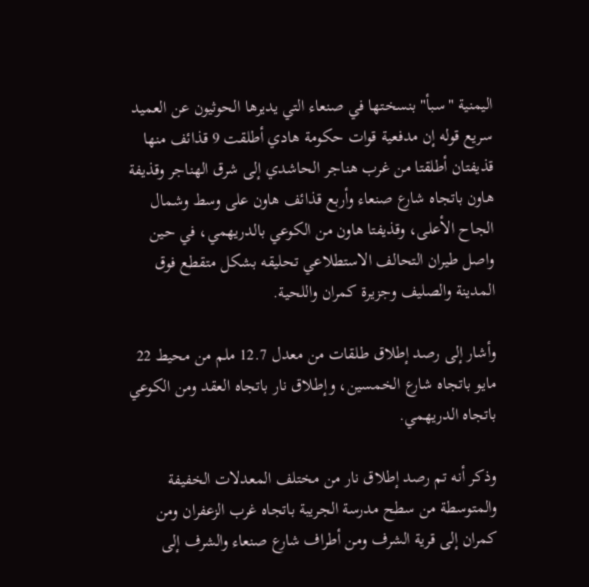اليمنية "سبأ" بنسختها في صنعاء التي يديرها الحوثيون عن العميد سريع قوله إن مدفعية قوات حكومة هادي أطلقت 9 قذائف منها قذيفتان أطلقتا من غرب هناجر الحاشدي إلى شرق الهناجر وقذيفة هاون باتجاه شارع صنعاء وأربع قذائف هاون على وسط وشمال الجاح الأعلى، وقذيفتا هاون من الكوعي بالدريهمي، في حين واصل طيران التحالف الاستطلاعي تحليقه بشكل متقطع فوق المدينة والصليف وجزيرة كمران واللحية.

وأشار إلى رصد إطلاق طلقات من معدل 12.7 ملم من محيط 22 مايو باتجاه شارع الخمسين، وإطلاق نار باتجاه العقد ومن الكوعي باتجاه الدريهمي.

وذكر أنه تم رصد إطلاق نار من مختلف المعدلات الخفيفة والمتوسطة من سطح مدرسة الجريبة باتجاه غرب الزعفران ومن كمران إلى قرية الشرف ومن أطراف شارع صنعاء والشرف إلى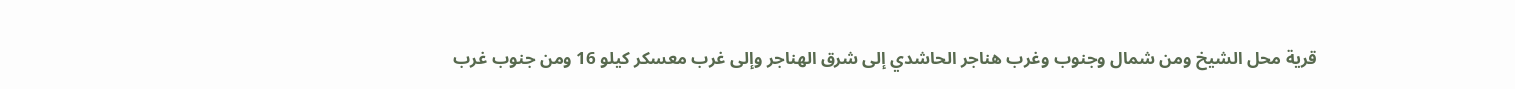قرية محل الشيخ ومن شمال وجنوب وغرب هناجر الحاشدي إلى شرق الهناجر وإلى غرب معسكر كيلو 16 ومن جنوب غرب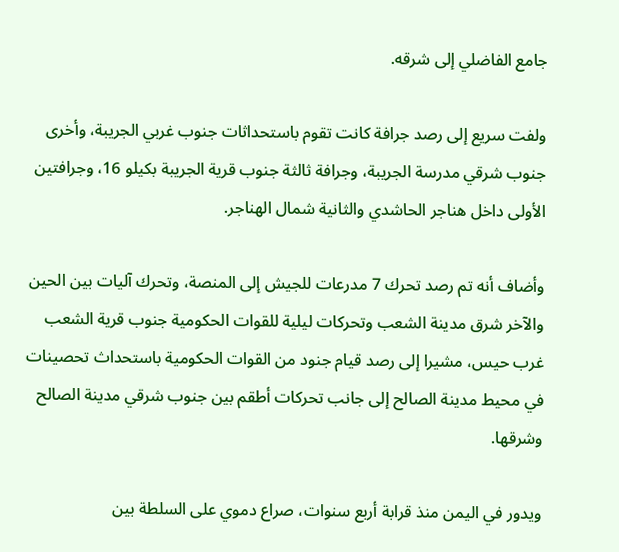جامع الفاضلي إلى شرقه.

ولفت سريع إلى رصد جرافة كانت تقوم باستحداثات جنوب غربي الجريبة، وأخرى جنوب شرقي مدرسة الجريبة، وجرافة ثالثة جنوب قرية الجريبة بكيلو 16، وجرافتين الأولى داخل هناجر الحاشدي والثانية شمال الهناجر.

وأضاف أنه تم رصد تحرك 7 مدرعات للجيش إلى المنصة، وتحرك آليات بين الحين والآخر شرق مدينة الشعب وتحركات ليلية للقوات الحكومية جنوب قرية الشعب غرب حيس، مشيرا إلى رصد قيام جنود من القوات الحكومية باستحداث تحصينات في محيط مدينة الصالح إلى جانب تحركات أطقم بين جنوب شرقي مدينة الصالح وشرقها.

ويدور في اليمن منذ قرابة أربع سنوات، صراع دموي على السلطة بين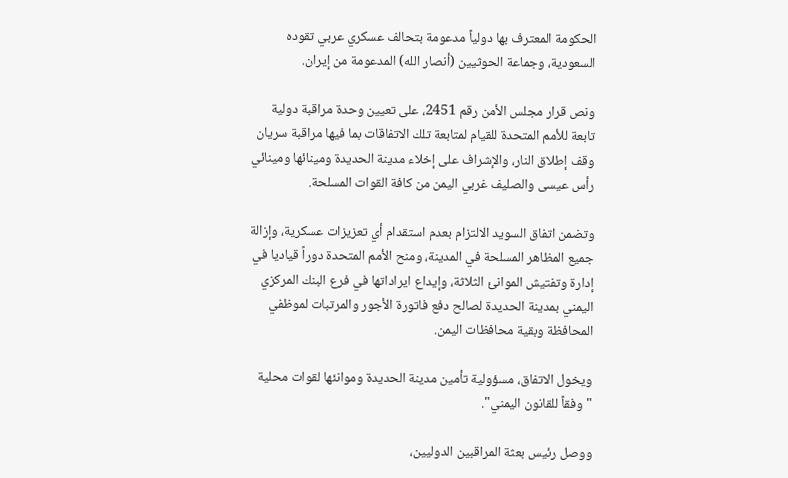الحكومة المعترف بها دولياً مدعومة بتحالف عسكري عربي تقوده السعودية، وجماعة الحوثيين (أنصار الله) المدعومة من إيران.

ونص قرار مجلس الأمن رقم 2451، على تعيين وحدة مراقبة دولية تابعة للأمم المتحدة للقيام لمتابعة تلك الاتفاقات بما فيها مراقبة سريان وقف إطلاق النار، والإشراف على إخلاء مدينة الحديدة ومينائها ومينائي رأس عيسى والصليف غربي اليمن من كافة القوات المسلحة.

وتضمن اتفاق السويد الالتزام بعدم استقدام أي تعزيزات عسكرية، وإزالة جميع المظاهر المسلحة في المدينة، ومنح الأمم المتحدة دوراً قياديا في إدارة وتفتيش الموانئ الثلاثة، وإيداع ايراداتها في فرع البنك المركزي اليمني بمدينة الحديدة لصالح دفع فاتورة الأجور والمرتبات لموظفي المحافظة وبقية محافظات اليمن.

ويخول الاتفاق، مسؤولية تأمين مدينة الحديدة وموانئها لقوات محلية "وفقاً للقانون اليمني".

ووصل رئيس بعثة المراقبين الدوليين،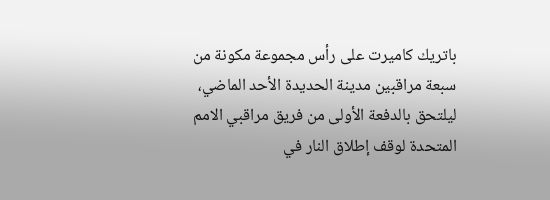باتريك كاميرت على رأس مجموعة مكونة من سبعة مراقبين مدينة الحديدة الأحد الماضي، ليلتحق بالدفعة الأولى من فريق مراقبي الامم المتحدة لوقف إطلاق النار في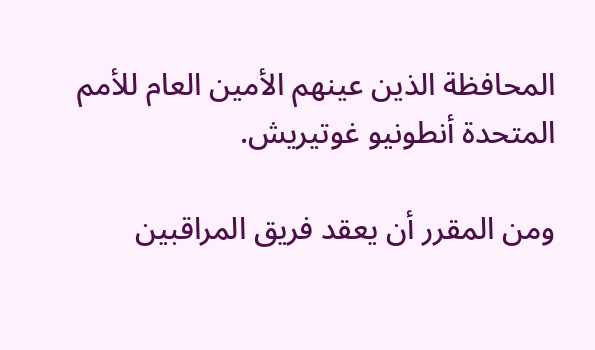المحافظة الذين عينهم الأمين العام للأمم المتحدة أنطونيو غوتيريش.

ومن المقرر أن يعقد فريق المراقبين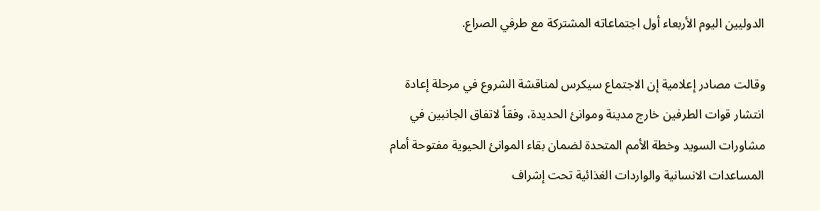الدوليين اليوم الأربعاء أول اجتماعاته المشتركة مع طرفي الصراع.

وقالت مصادر إعلامية إن الاجتماع سيكرس لمناقشة الشروع في مرحلة إعادة انتشار قوات الطرفين خارج مدينة وموانئ الحديدة، وفقاً لاتفاق الجانبين في مشاورات السويد وخطة الأمم المتحدة لضمان بقاء الموانئ الحيوية مفتوحة أمام المساعدات الانسانية والواردات الغذائية تحت إشراف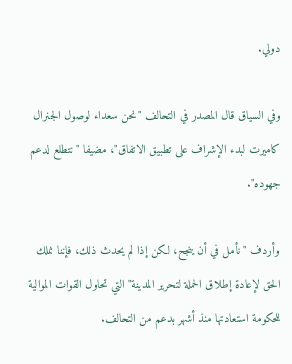دولي.

وفي السياق قال المصدر في التحالف "نحن سعداء لوصول الجنرال كاميرت لبدء الإشراف على تطبيق الاتفاق"، مضيفا "نتطلع لدعم جهوده".

وأردف "نأمل في أن ينجح، لكن إذا لم يحدث ذلك، فإننا نملك الحق لإعادة إطلاق الحملة لتحرير المدينة" التي تحاول القوات الموالية للحكومة استعادتها منذ أشهر بدعم من التحالف.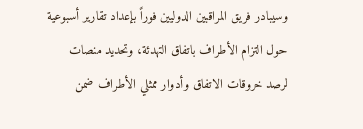وسيبادر فريق المراقبين الدوليين فوراً بإعداد تقارير أسبوعية حول التزام الأطراف باتفاق التهدئة، وتحديد منصات لرصد خروقات الاتفاق وأدوار ممثلي الأطراف ضمن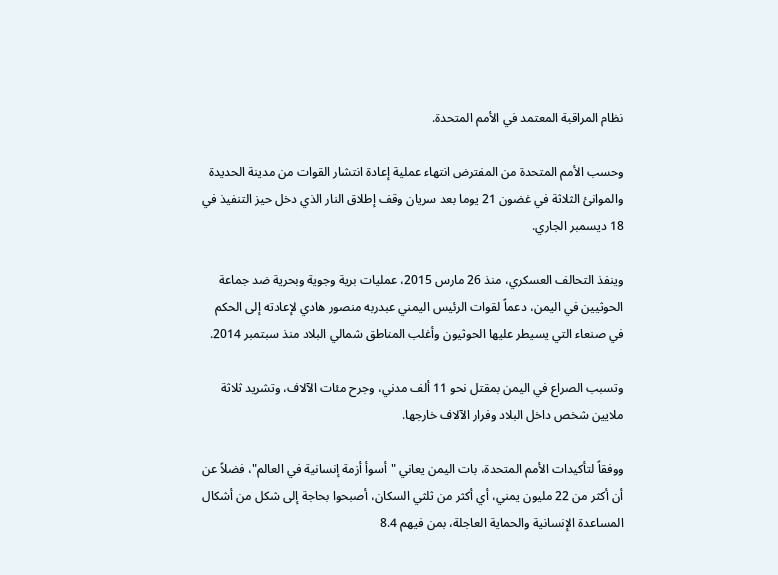نظام المراقبة المعتمد في الأمم المتحدة.

وحسب الأمم المتحدة من المفترض انتهاء عملية إعادة انتشار القوات من مدينة الحديدة والموانئ الثلاثة في غضون 21 يوما بعد سريان وقف إطلاق النار الذي دخل حيز التنفيذ في 18 ديسمبر الجاري.

وينفذ التحالف العسكري، منذ 26 مارس 2015، عمليات برية وجوية وبحرية ضد جماعة الحوثيين في اليمن، دعماً لقوات الرئيس اليمني عبدربه منصور هادي لإعادته إلى الحكم في صنعاء التي يسيطر عليها الحوثيون وأغلب المناطق شمالي البلاد منذ سبتمبر 2014.

وتسبب الصراع في اليمن بمقتل نحو 11 ألف مدني، وجرح مئات الآلاف، وتشريد ثلاثة ملايين شخص داخل البلاد وفرار الآلاف خارجها.

ووفقاً لتأكيدات الأمم المتحدة، بات اليمن يعاني "أسوأ أزمة إنسانية في العالم"، فضلاً عن أن أكثر من 22 مليون يمني، أي أكثر من ثلثي السكان، أصبحوا بحاجة إلى شكل من أشكال المساعدة الإنسانية والحماية العاجلة، بمن فيهم 8.4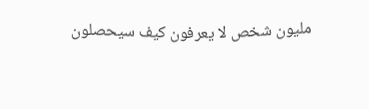مليون شخص لا يعرفون كيف سيحصلون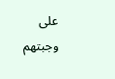على وجبتهم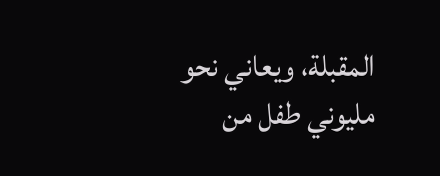المقبلة، ويعاني نحو مليوني طفل من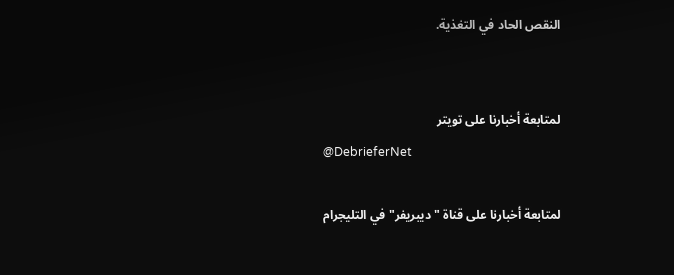النقص الحاد في التغذية.


لمتابعة أخبارنا على تويتر
@DebrieferNet

لمتابعة أخبارنا على قناة "ديبريفر" في التليجرام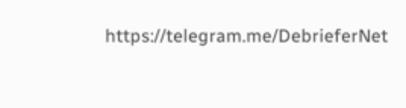https://telegram.me/DebrieferNet